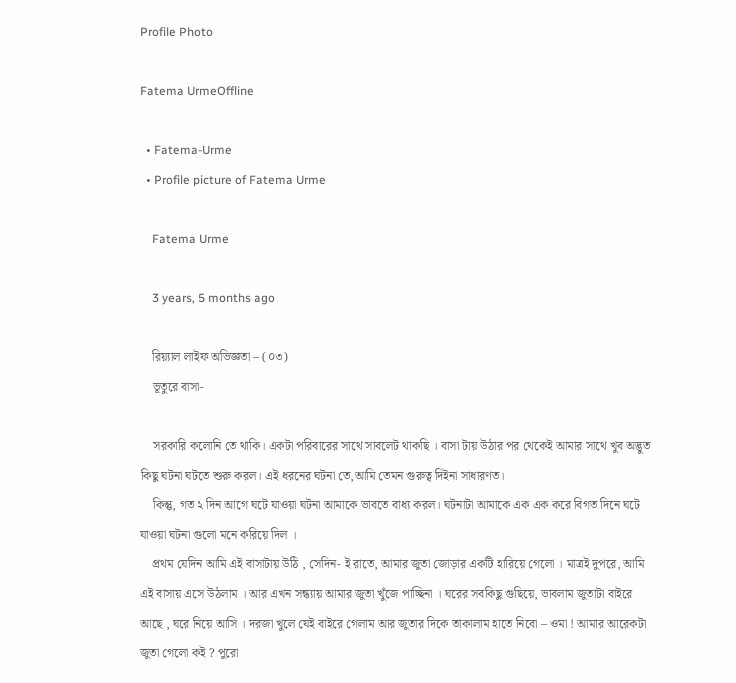Profile Photo

Fatema UrmeOffline

  • Fatema-Urme
  • Profile picture of Fatema Urme

    Fatema Urme

    3 years, 5 months ago

    রিয়্যাল লাইফ অভিজ্ঞতা – (০৩)
    ভূতুরে বাসা-

    সরকারি কলোনি তে থাকি। একটা পরিবারের সাথে সাবলেট থাকছি । বাসা টায় উঠার পর থেকেই আমার সাথে খুব অদ্ভুত কিছু ঘটনা ঘটতে শুরু করল। এই ধরনের ঘটনা তে,আমি তেমন গুরুত্ব দিইনা সাধারণত।
    কিন্তু, গত ২ দিন আগে ঘটে যাওয়া ঘটনা আমাকে ভাবতে বাধ্য করল। ঘটনাটা আমাকে এক এক করে বিগত দিনে ঘটে যাওয়া ঘটনা গুলো মনে করিয়ে দিল ।
    প্রথম যেদিন আমি এই বাসাটায় উঠি , সেদিন- ই রাতে, আমার জুতা জোড়ার একটি হারিয়ে গেলো । মাত্রই দুপরে, আমি এই বাসায় এসে উঠলাম । আর এখন সন্ধ্যায় আমার জুতা খুঁজে পাচ্ছিনা । ঘরের সবকিছু গুছিয়ে, ভাবলাম জুতাটা বাইরে আছে , ঘরে নিয়ে আসি । দরজা খুলে যেই বাইরে গেলাম আর জুতার দিকে তাকালাম হাতে নিবো – ওমা ! আমার আরেকটা জুতা গেলো কই ? পুরো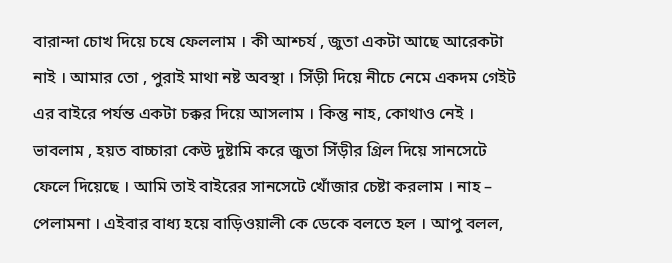বারান্দা চোখ দিয়ে চষে ফেললাম । কী আশ্চৰ্য , জুতা একটা আছে আরেকটা নাই । আমার তো , পুরাই মাথা নষ্ট অবস্থা । সিঁড়ী দিয়ে নীচে নেমে একদম গেইট এর বাইরে পর্যন্ত একটা চক্কর দিয়ে আসলাম । কিন্তু নাহ, কোথাও নেই । ভাবলাম , হয়ত বাচ্চারা কেউ দুষ্টামি করে জুতা সিঁড়ীর গ্রিল দিয়ে সানসেটে ফেলে দিয়েছে । আমি তাই বাইরের সানসেটে খোঁজার চেষ্টা করলাম । নাহ – পেলামনা । এইবার বাধ্য হয়ে বাড়িওয়ালী কে ডেকে বলতে হল । আপু বলল,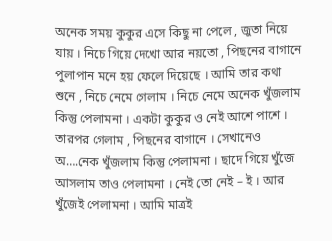অনেক সময় কুকুর এসে কিছু না পেলে , জুতা নিয়ে যায় । নিচে গিয়ে দেখো আর নয়তো , পিছনের বাগানে পুলাপান মনে হয় ফেলে দিয়েছে । আমি তার কথা শুনে , নিচে নেমে গেলাম । নিচে নেমে অনেক খুঁজলাম কিন্তু পেলামনা । একটা কুকুর ও নেই আশে পাশে । তারপর গেলাম , পিছনের বাগানে । সেখানেও অ….নেক খুঁজলাম কিন্তু পেলামনা । ছাদে গিয়ে খুঁজে আসলাম তাও পেলামনা । নেই তো নেই – ই । আর খুঁজেই পেলামনা । আমি মাত্রই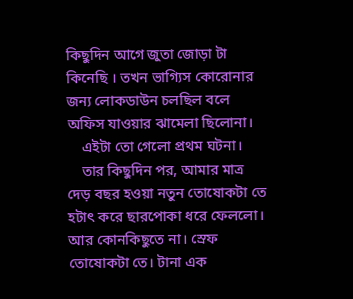কিছুদিন আগে জুতা জোড়া টা কিনেছি । তখন ভাগ্যিস কোরোনার জন্য লোকডাউন চলছিল বলে অফিস যাওয়ার ঝামেলা ছিলোনা।
    এইটা তো গেলো প্রথম ঘটনা।
    তার কিছুদিন পর, আমার মাত্র দেড় বছর হওয়া নতুন তোষোকটা তে হটাৎ করে ছারপোকা ধরে ফেললো। আর কোনকিছুতে না। স্রেফ তোষোকটা তে। টানা এক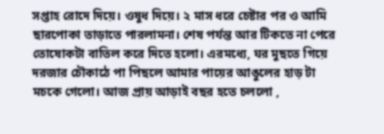সপ্তাহ রোদে দিয়ে। ওষুধ দিয়ে। ২ মাস ধরে চেষ্টার পর ও আমি ছারপোকা তাড়াতে পারলামনা। শেষ পর্যন্ত আর টিকতে না পেরে তোষোকটা বাতিল করে দিতে হলো। এরমধ্যে, ঘর মুছতে গিয়ে দরজার চৌকাঠে পা পিছলে আমার পায়ের আঙুলের হাড় টা মচকে গেলো। আজ প্রায় আড়াই বছর হতে চললো ,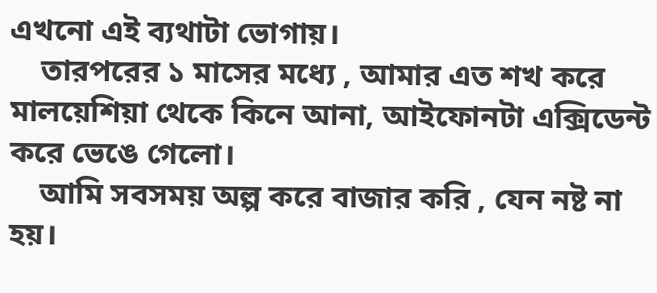এখনো এই ব্যথাটা ভোগায়।
    তারপরের ১ মাসের মধ্যে , আমার এত শখ করে মালয়েশিয়া থেকে কিনে আনা, আইফোনটা এক্সিডেন্ট করে ভেঙে গেলো।
    আমি সবসময় অল্প করে বাজার করি , যেন নষ্ট না হয়।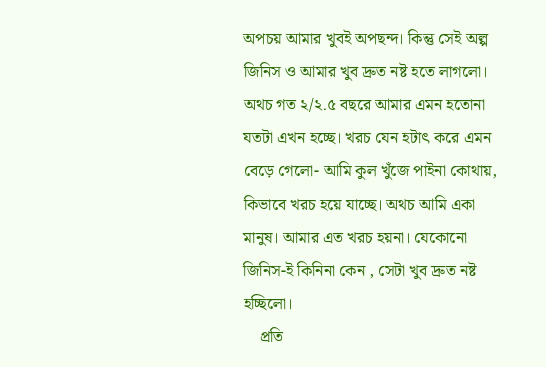অপচয় আমার খুবই অপছন্দ। কিন্তু সেই অল্প জিনিস ও আমার খুব দ্রুত নষ্ট হতে লাগলো। অথচ গত ২/২.৫ বছরে আমার এমন হতোনা যতটা এখন হচ্ছে। খরচ যেন হটাৎ করে এমন বেড়ে গেলো- আমি কুল খুঁজে পাইনা কোথায়, কিভাবে খরচ হয়ে যাচ্ছে। অথচ আমি একা মানুষ। আমার এত খরচ হয়না। যেকোনো জিনিস-ই কিনিনা কেন , সেটা খুব দ্রুত নষ্ট হচ্ছিলো।
    প্রতি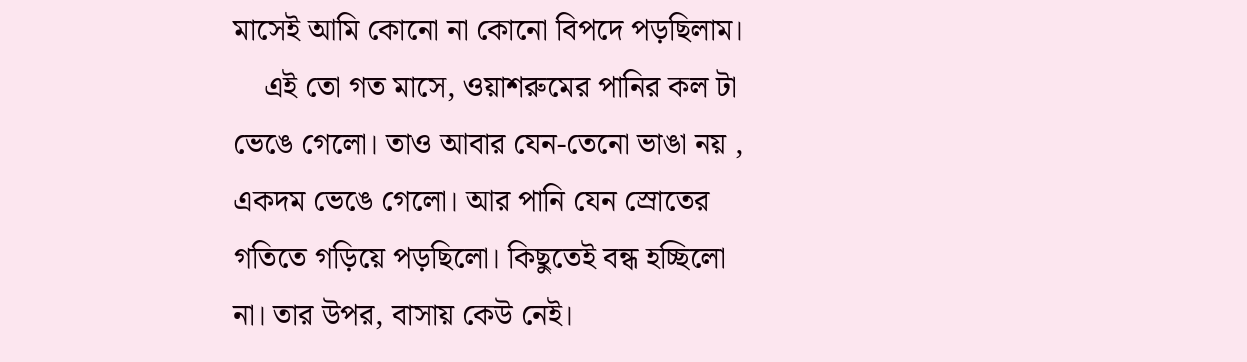মাসেই আমি কোনো না কোনো বিপদে পড়ছিলাম।
    এই তো গত মাসে, ওয়াশরুমের পানির কল টা ভেঙে গেলো। তাও আবার যেন-তেনো ভাঙা নয় , একদম ভেঙে গেলো। আর পানি যেন স্রোতের গতিতে গড়িয়ে পড়ছিলো। কিছুতেই বন্ধ হচ্ছিলো না। তার উপর, বাসায় কেউ নেই।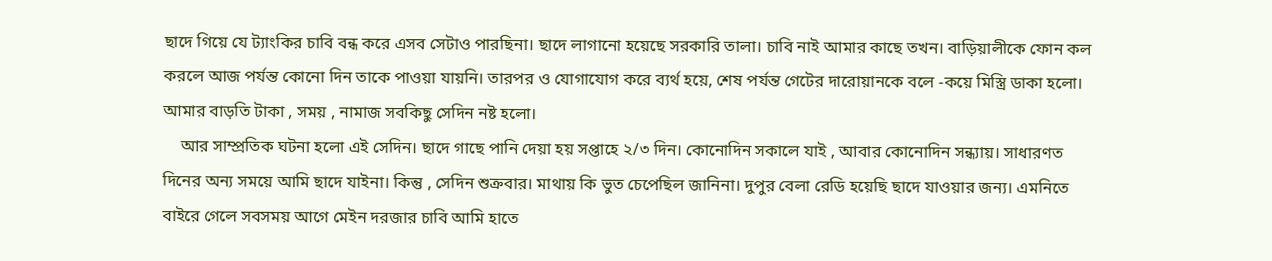ছাদে গিয়ে যে ট্যাংকির চাবি বন্ধ করে এসব সেটাও পারছিনা। ছাদে লাগানো হয়েছে সরকারি তালা। চাবি নাই আমার কাছে তখন। বাড়িয়ালীকে ফোন কল করলে আজ পর্যন্ত কোনো দিন তাকে পাওয়া যায়নি। তারপর ও যোগাযোগ করে ব্যর্থ হয়ে, শেষ পর্যন্ত গেটের দারোয়ানকে বলে -কয়ে মিস্ত্রি ডাকা হলো। আমার বাড়তি টাকা , সময় , নামাজ সবকিছু সেদিন নষ্ট হলো।
    আর সাম্প্রতিক ঘটনা হলো এই সেদিন। ছাদে গাছে পানি দেয়া হয় সপ্তাহে ২/৩ দিন। কোনোদিন সকালে যাই , আবার কোনোদিন সন্ধ্যায়। সাধারণত দিনের অন্য সময়ে আমি ছাদে যাইনা। কিন্তু , সেদিন শুক্রবার। মাথায় কি ভুত চেপেছিল জানিনা। দুপুর বেলা রেডি হয়েছি ছাদে যাওয়ার জন্য। এমনিতে বাইরে গেলে সবসময় আগে মেইন দরজার চাবি আমি হাতে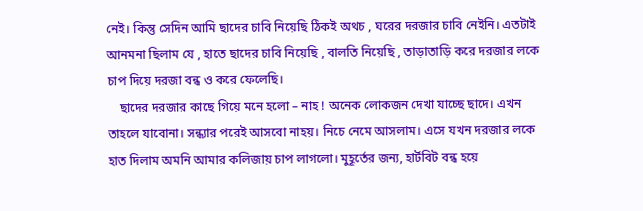নেই। কিন্তু সেদিন আমি ছাদের চাবি নিয়েছি ঠিকই অথচ , ঘরের দরজার চাবি নেইনি। এতটাই আনমনা ছিলাম যে , হাতে ছাদের চাবি নিয়েছি , বালতি নিয়েছি , তাড়াতাড়ি করে দরজার লকে চাপ দিয়ে দরজা বন্ধ ও করে ফেলেছি।
    ছাদের দরজার কাছে গিয়ে মনে হলো – নাহ ! অনেক লোকজন দেখা যাচ্ছে ছাদে। এখন তাহলে যাবোনা। সন্ধ্যার পরেই আসবো নাহয়। নিচে নেমে আসলাম। এসে যখন দরজার লকে হাত দিলাম অমনি আমার কলিজায় চাপ লাগলো। মুহূর্তের জন্য, হার্টবিট বন্ধ হয়ে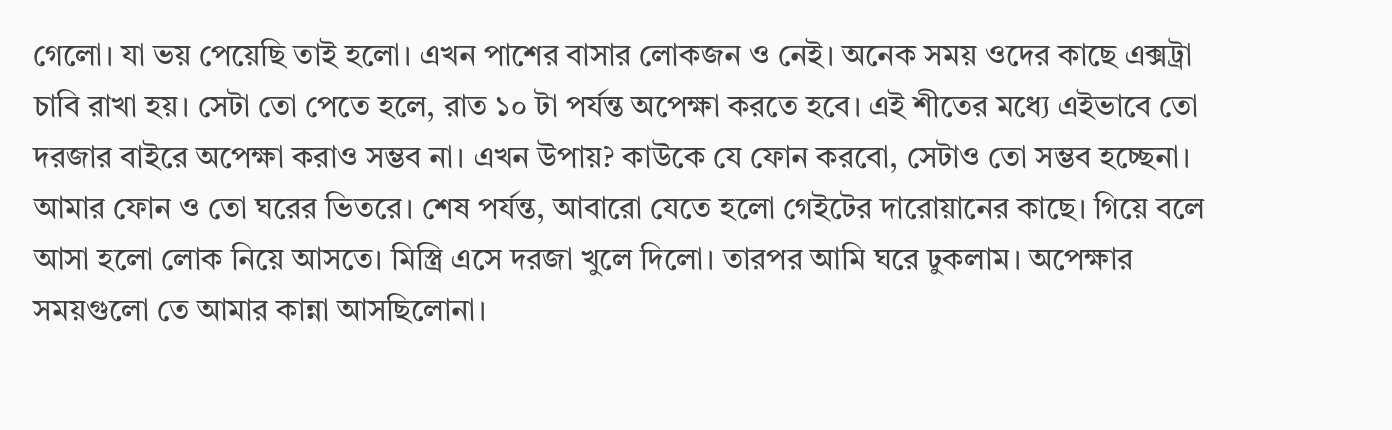গেলো। যা ভয় পেয়েছি তাই হলো। এখন পাশের বাসার লোকজন ও নেই। অনেক সময় ওদের কাছে এক্সট্রা চাবি রাখা হয়। সেটা তো পেতে হলে, রাত ১০ টা পর্যন্ত অপেক্ষা করতে হবে। এই শীতের মধ্যে এইভাবে তো দরজার বাইরে অপেক্ষা করাও সম্ভব না। এখন উপায়? কাউকে যে ফোন করবো, সেটাও তো সম্ভব হচ্ছেনা। আমার ফোন ও তো ঘরের ভিতরে। শেষ পর্যন্ত, আবারো যেতে হলো গেইটের দারোয়ানের কাছে। গিয়ে বলে আসা হলো লোক নিয়ে আসতে। মিস্ত্রি এসে দরজা খুলে দিলো। তারপর আমি ঘরে ঢুকলাম। অপেক্ষার সময়গুলো তে আমার কান্না আসছিলোনা।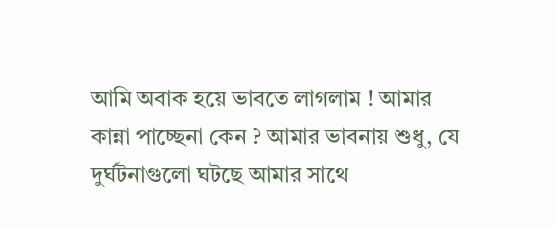আমি অবাক হয়ে ভাবতে লাগলাম ! আমার কান্না পাচ্ছেনা কেন ? আমার ভাবনায় শুধু, যে দুর্ঘটনাগুলো ঘটছে আমার সাথে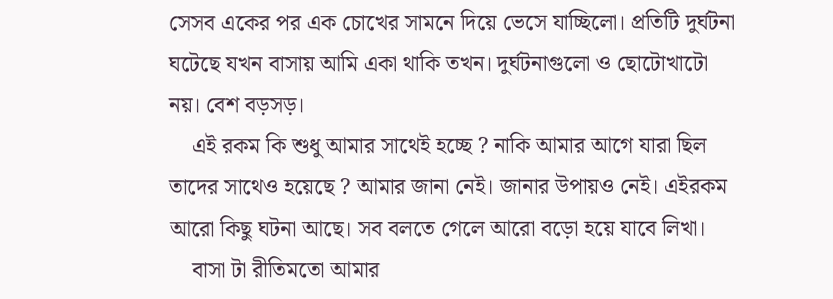সেসব একের পর এক চোখের সামনে দিয়ে ভেসে যাচ্ছিলো। প্রতিটি দুর্ঘটনা ঘটেছে যখন বাসায় আমি একা থাকি তখন। দুর্ঘটনাগুলো ও ছোটোখাটো নয়। বেশ বড়সড়।
    এই রকম কি শুধু আমার সাথেই হচ্ছে ? নাকি আমার আগে যারা ছিল তাদের সাথেও হয়েছে ? আমার জানা নেই। জানার উপায়ও নেই। এইরকম আরো কিছু ঘটনা আছে। সব বলতে গেলে আরো বড়ো হয়ে যাবে লিখা।
    বাসা টা রীতিমতো আমার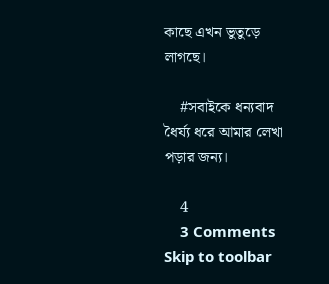কাছে এখন ভুতুড়ে লাগছে।

    #সবাইকে ধন্যবাদ ধৈর্য্য ধরে আমার লেখা পড়ার জন্য।

    4
    3 Comments
Skip to toolbar